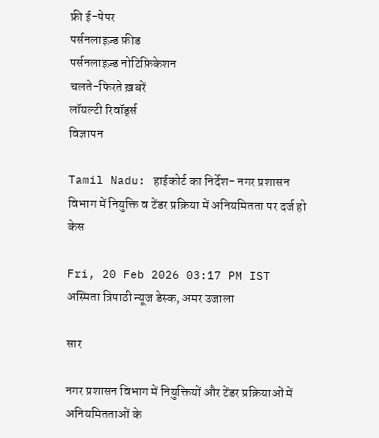फ्री ई-पेपर
पर्सनलाइज़्ड फ़ीड
पर्सनलाइज़्ड नोटिफ़िकेशन
चलते-फिरते ख़बरें
लॉयल्टी रिवॉर्ड्स
विज्ञापन

Tamil Nadu: हाईकोर्ट का निर्देश- नगर प्रशासन विभाग में नियुक्ति व टेंडर प्रक्रिया में अनियमितता पर दर्ज हो केस

Fri, 20 Feb 2026 03:17 PM IST
अस्मिता त्रिपाठी न्यूज डेस्क, अमर उजाला

सार

नगर प्रशासन विभाग में नियुक्तियों और टेंडर प्रक्रियाओं में अनियमितताओं के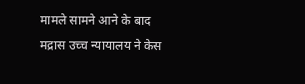मामले सामने आने के बाद मद्रास उच्च न्यायालय ने केस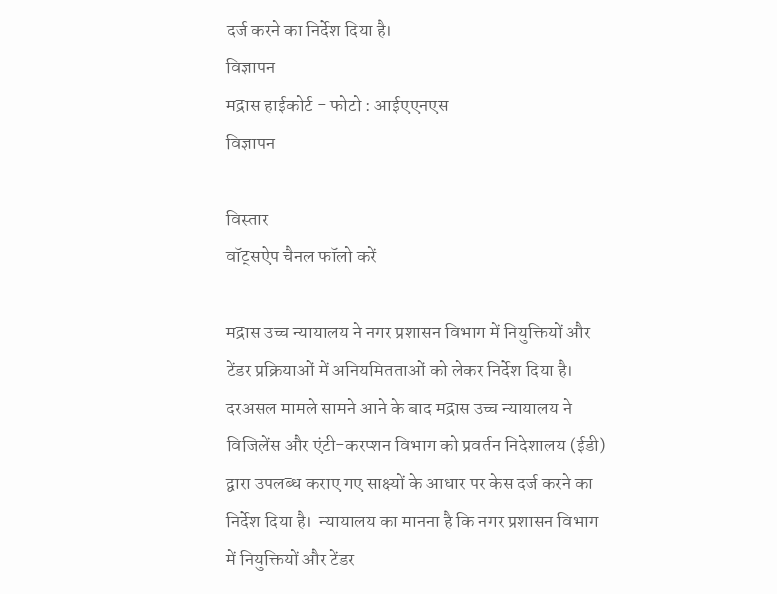दर्ज करने का निर्देश दिया है।
विज्ञापन
मद्रास हाईकोर्ट - फोटो : आईएएनएस
विज्ञापन

विस्तार
वॉट्सऐप चैनल फॉलो करें

मद्रास उच्च न्यायालय ने नगर प्रशासन विभाग में नियुक्तियों और टेंडर प्रक्रियाओं में अनियमितताओं को लेकर निर्देश दिया है। दरअसल मामले सामने आने के बाद मद्रास उच्च न्यायालय ने विजिलेंस और एंटी-करप्शन विभाग को प्रवर्तन निदेशालय (ईडी) द्वारा उपलब्ध कराए गए साक्ष्यों के आधार पर केस दर्ज करने का निर्देश दिया है।  न्यायालय का मानना है कि नगर प्रशासन विभाग में नियुक्तियों और टेंडर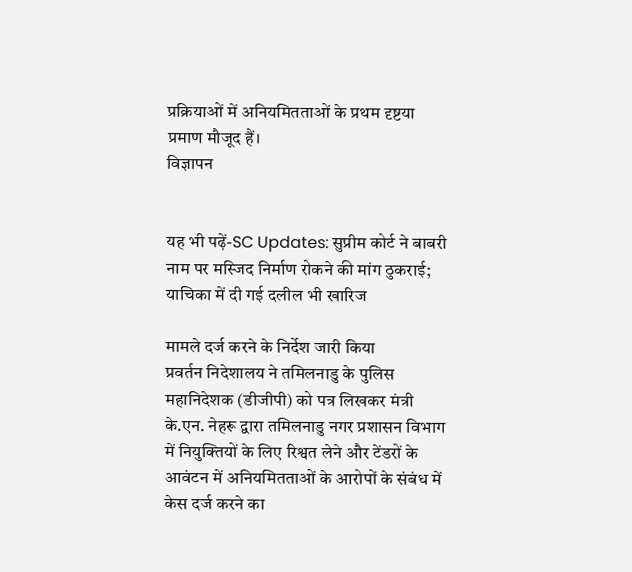प्रक्रियाओं में अनियमितताओं के प्रथम दृष्टया प्रमाण मौजूद हैं।
विज्ञापन


यह भी पढ़ें-SC Updates: सुप्रीम कोर्ट ने बाबरी नाम पर मस्जिद निर्माण रोकने की मांग ठुकराई; याचिका में दी गई दलील भी खारिज

मामले दर्ज करने के निर्देश जारी किया
प्रवर्तन निदेशालय ने तमिलनाडु के पुलिस महानिदेशक (डीजीपी) को पत्र लिखकर मंत्री के.एन. नेहरू द्वारा तमिलनाडु नगर प्रशासन विभाग में नियुक्तियों के लिए रिश्वत लेने और टेंडरों के आवंटन में अनियमितताओं के आरोपों के संबंध में केस दर्ज करने का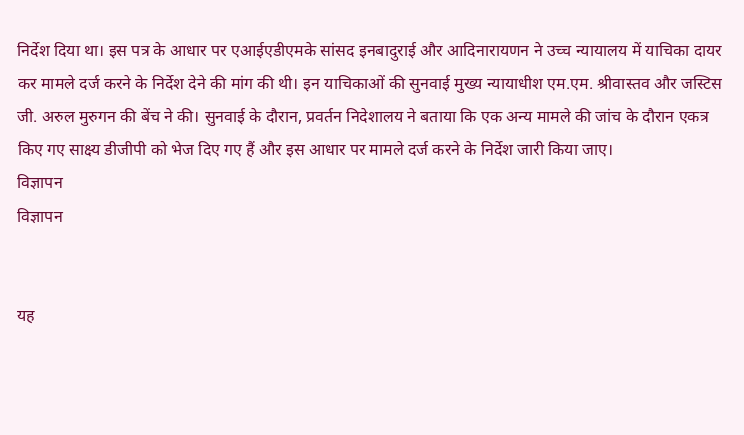निर्देश दिया था। इस पत्र के आधार पर एआईएडीएमके सांसद इनबादुराई और आदिनारायणन ने उच्च न्यायालय में याचिका दायर कर मामले दर्ज करने के निर्देश देने की मांग की थी। इन याचिकाओं की सुनवाई मुख्य न्यायाधीश एम.एम. श्रीवास्तव और जस्टिस जी. अरुल मुरुगन की बेंच ने की। सुनवाई के दौरान, प्रवर्तन निदेशालय ने बताया कि एक अन्य मामले की जांच के दौरान एकत्र किए गए साक्ष्य डीजीपी को भेज दिए गए हैं और इस आधार पर मामले दर्ज करने के निर्देश जारी किया जाए।
विज्ञापन
विज्ञापन


यह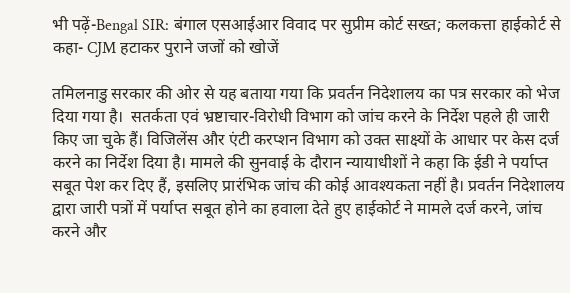भी पढ़ें-Bengal SIR: बंगाल एसआईआर विवाद पर सुप्रीम कोर्ट सख्त; कलकत्ता हाईकोर्ट से कहा- CJM हटाकर पुराने जजों को खोजें

तमिलनाडु सरकार की ओर से यह बताया गया कि प्रवर्तन निदेशालय का पत्र सरकार को भेज दिया गया है।  सतर्कता एवं भ्रष्टाचार-विरोधी विभाग को जांच करने के निर्देश पहले ही जारी किए जा चुके हैं। विजिलेंस और एंटी करप्शन विभाग को उक्त साक्ष्यों के आधार पर केस दर्ज करने का निर्देश दिया है। मामले की सुनवाई के दौरान न्यायाधीशों ने कहा कि ईडी ने पर्याप्त सबूत पेश कर दिए हैं, इसलिए प्रारंभिक जांच की कोई आवश्यकता नहीं है। प्रवर्तन निदेशालय द्वारा जारी पत्रों में पर्याप्त सबूत होने का हवाला देते हुए हाईकोर्ट ने मामले दर्ज करने, जांच करने और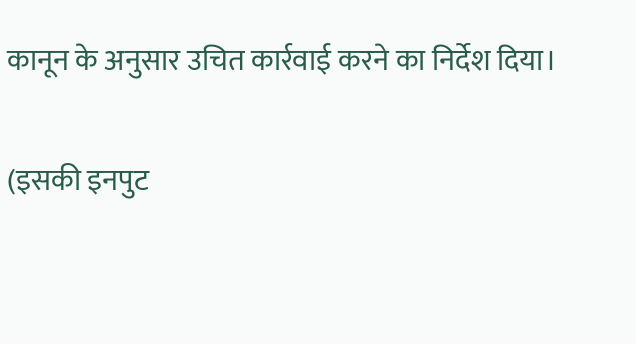कानून के अनुसार उचित कार्रवाई करने का निर्देश दिया।

(इसकी इनपुट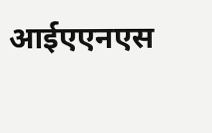आईएएनएस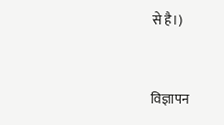से है।)


विज्ञापन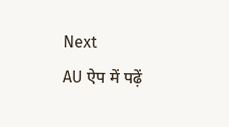Next
AU ऐप में पढ़ें